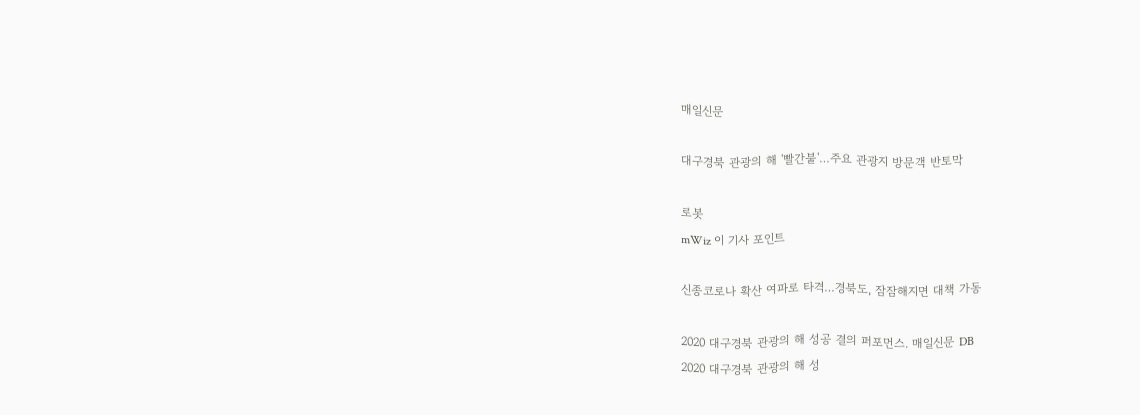매일신문

대구경북 관광의 해 '빨간불'…주요 관광지 방문객 반토막

로봇
mWiz 이 기사 포인트

신종코로나 확산 여파로 타격…경북도, 잠잠해지면 대책 가동

2020 대구경북 관광의 해 성공 결의 퍼포먼스. 매일신문 DB
2020 대구경북 관광의 해 성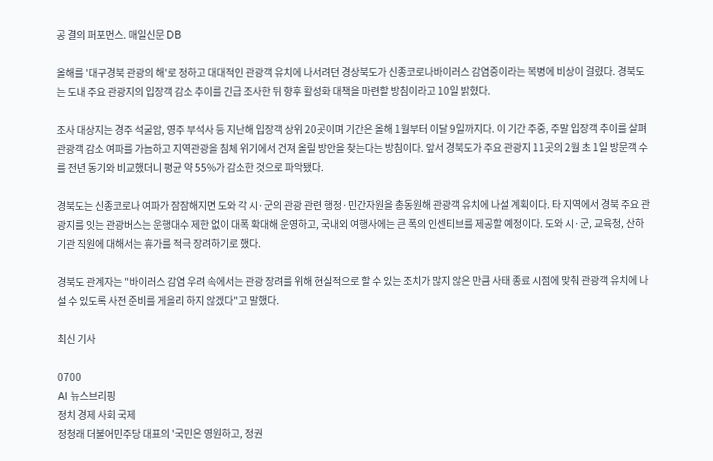공 결의 퍼포먼스. 매일신문 DB

올해를 '대구경북 관광의 해'로 정하고 대대적인 관광객 유치에 나서려던 경상북도가 신종코로나바이러스 감염증이라는 복병에 비상이 걸렸다. 경북도는 도내 주요 관광지의 입장객 감소 추이를 긴급 조사한 뒤 향후 활성화 대책을 마련할 방침이라고 10일 밝혔다.

조사 대상지는 경주 석굴암, 영주 부석사 등 지난해 입장객 상위 20곳이며 기간은 올해 1월부터 이달 9일까지다. 이 기간 주중, 주말 입장객 추이를 살펴 관광객 감소 여파를 가늠하고 지역관광을 침체 위기에서 건져 올릴 방안을 찾는다는 방침이다. 앞서 경북도가 주요 관광지 11곳의 2월 초 1일 방문객 수를 전년 동기와 비교했더니 평균 약 55%가 감소한 것으로 파악됐다.

경북도는 신종코로나 여파가 잠잠해지면 도와 각 시·군의 관광 관련 행정·민간자원을 총동원해 관광객 유치에 나설 계획이다. 타 지역에서 경북 주요 관광지를 잇는 관광버스는 운행대수 제한 없이 대폭 확대해 운영하고, 국내외 여행사에는 큰 폭의 인센티브를 제공할 예정이다. 도와 시·군, 교육청, 산하 기관 직원에 대해서는 휴가를 적극 장려하기로 했다.

경북도 관계자는 "바이러스 감염 우려 속에서는 관광 장려를 위해 현실적으로 할 수 있는 조치가 많지 않은 만큼 사태 종료 시점에 맞춰 관광객 유치에 나설 수 있도록 사전 준비를 게을리 하지 않겠다"고 말했다.

최신 기사

0700
AI 뉴스브리핑
정치 경제 사회 국제
정청래 더불어민주당 대표의 '국민은 영원하고, 정권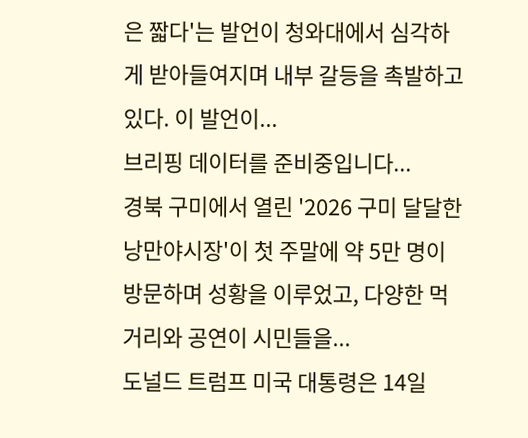은 짧다'는 발언이 청와대에서 심각하게 받아들여지며 내부 갈등을 촉발하고 있다. 이 발언이...
브리핑 데이터를 준비중입니다...
경북 구미에서 열린 '2026 구미 달달한 낭만야시장'이 첫 주말에 약 5만 명이 방문하며 성황을 이루었고, 다양한 먹거리와 공연이 시민들을...
도널드 트럼프 미국 대통령은 14일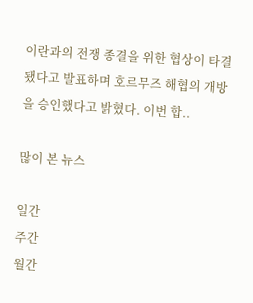이란과의 전쟁 종결을 위한 협상이 타결됐다고 발표하며 호르무즈 해협의 개방을 승인했다고 밝혔다. 이번 합..

많이 본 뉴스

일간
주간
월간